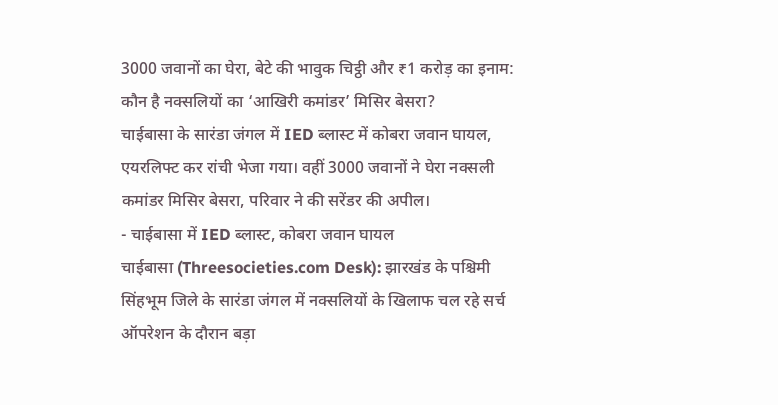3000 जवानों का घेरा, बेटे की भावुक चिट्ठी और ₹1 करोड़ का इनाम: कौन है नक्सलियों का ‘आखिरी कमांडर’ मिसिर बेसरा?
चाईबासा के सारंडा जंगल में IED ब्लास्ट में कोबरा जवान घायल, एयरलिफ्ट कर रांची भेजा गया। वहीं 3000 जवानों ने घेरा नक्सली कमांडर मिसिर बेसरा, परिवार ने की सरेंडर की अपील।
- चाईबासा में IED ब्लास्ट, कोबरा जवान घायल
चाईबासा (Threesocieties.com Desk): झारखंड के पश्चिमी सिंहभूम जिले के सारंडा जंगल में नक्सलियों के खिलाफ चल रहे सर्च ऑपरेशन के दौरान बड़ा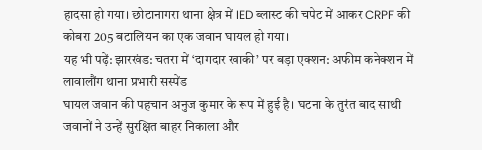हादसा हो गया। छोटानागरा थाना क्षेत्र में IED ब्लास्ट की चपेट में आकर CRPF की कोबरा 205 बटालियन का एक जवान घायल हो गया।
यह भी पढ़ें: झारखंड: चतरा में ‘दागदार खाकी’ पर बड़ा एक्शन: अफीम कनेक्शन में लावालौंग थाना प्रभारी सस्पेंड
घायल जवान की पहचान अनुज कुमार के रूप में हुई है। घटना के तुरंत बाद साथी जवानों ने उन्हें सुरक्षित बाहर निकाला और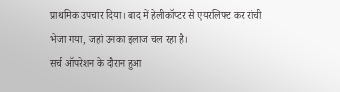प्राथमिक उपचार दिया। बाद में हेलीकॉप्टर से एयरलिफ्ट कर रांची भेजा गया, जहां उनका इलाज चल रहा है।
सर्च ऑपरेशन के दौरान हुआ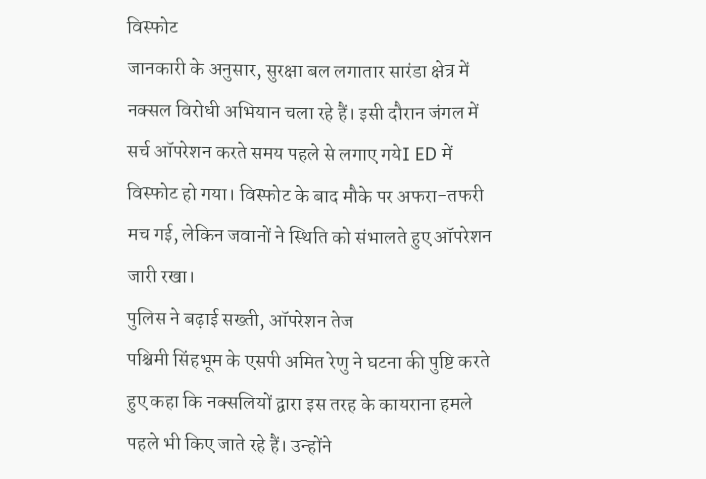विस्फोट
जानकारी के अनुसार, सुरक्षा बल लगातार सारंडा क्षेत्र में नक्सल विरोधी अभियान चला रहे हैं। इसी दौरान जंगल में सर्च ऑपरेशन करते समय पहले से लगाए गयेI ED में विस्फोट हो गया। विस्फोट के बाद मौके पर अफरा-तफरी मच गई, लेकिन जवानों ने स्थिति को संभालते हुए ऑपरेशन जारी रखा।
पुलिस ने बढ़ाई सख्ती, ऑपरेशन तेज
पश्चिमी सिंहभूम के एसपी अमित रेणु ने घटना की पुष्टि करते हुए कहा कि नक्सलियों द्वारा इस तरह के कायराना हमले पहले भी किए जाते रहे हैं। उन्होंने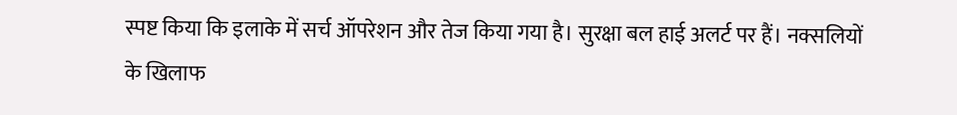स्पष्ट किया कि इलाके में सर्च ऑपरेशन और तेज किया गया है। सुरक्षा बल हाई अलर्ट पर हैं। नक्सलियों के खिलाफ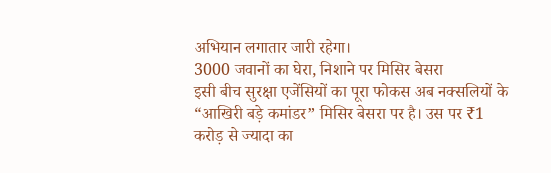अभियान लगातार जारी रहेगा।
3000 जवानों का घेरा, निशाने पर मिसिर बेसरा
इसी बीच सुरक्षा एजेंसियों का पूरा फोकस अब नक्सलियों के “आखिरी बड़े कमांडर” मिसिर बेसरा पर है। उस पर ₹1 करोड़ से ज्यादा का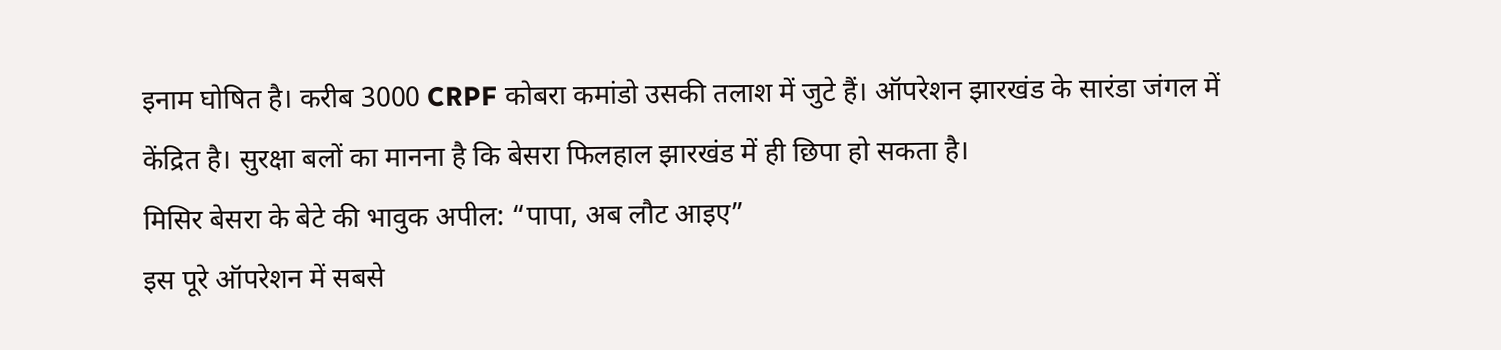इनाम घोषित है। करीब 3000 CRPF कोबरा कमांडो उसकी तलाश में जुटे हैं। ऑपरेशन झारखंड के सारंडा जंगल में केंद्रित है। सुरक्षा बलों का मानना है कि बेसरा फिलहाल झारखंड में ही छिपा हो सकता है।
मिसिर बेसरा के बेटे की भावुक अपील: “पापा, अब लौट आइए”
इस पूरे ऑपरेशन में सबसे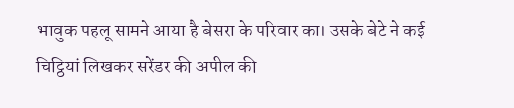भावुक पहलू सामने आया है बेसरा के परिवार का। उसके बेटे ने कई चिट्ठियां लिखकर सरेंडर की अपील की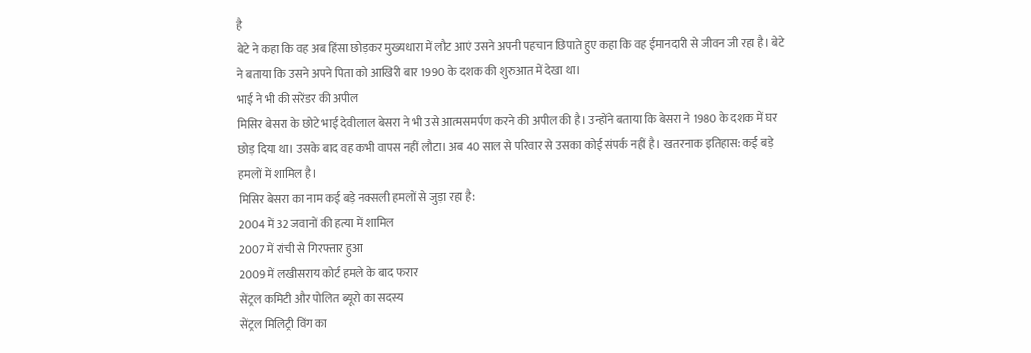है
बेटे ने कहा कि वह अब हिंसा छोड़कर मुख्यधारा में लौट आएं उसने अपनी पहचान छिपाते हुए कहा कि वह ईमानदारी से जीवन जी रहा है। बेटे ने बताया कि उसने अपने पिता को आखिरी बार 1990 के दशक की शुरुआत में देखा था।
भाई ने भी की सरेंडर की अपील
मिसिर बेसरा के छोटे भाई देवीलाल बेसरा ने भी उसे आत्मसमर्पण करने की अपील की है। उन्होंने बताया कि बेसरा ने 1980 के दशक में घर छोड़ दिया था। उसके बाद वह कभी वापस नहीं लौटा। अब 40 साल से परिवार से उसका कोई संपर्क नहीं है। खतरनाक इतिहास: कई बड़े हमलों में शामिल है।
मिसिर बेसरा का नाम कई बड़े नक्सली हमलों से जुड़ा रहा है:
2004 में 32 जवानों की हत्या में शामिल
2007 में रांची से गिरफ्तार हुआ
2009 में लखीसराय कोर्ट हमले के बाद फरार
सेंट्रल कमिटी और पोलित ब्यूरो का सदस्य
सेंट्रल मिलिट्री विंग का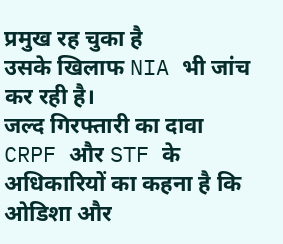प्रमुख रह चुका है
उसके खिलाफ NIA भी जांच कर रही है।
जल्द गिरफ्तारी का दावा
CRPF और STF के अधिकारियों का कहना है कि ओडिशा और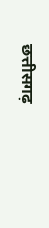छत्तीसगढ़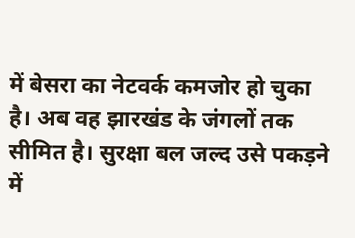में बेसरा का नेटवर्क कमजोर हो चुका है। अब वह झारखंड के जंगलों तक सीमित है। सुरक्षा बल जल्द उसे पकड़ने में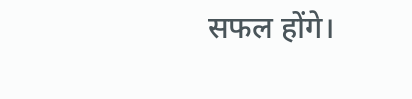सफल होंगे।